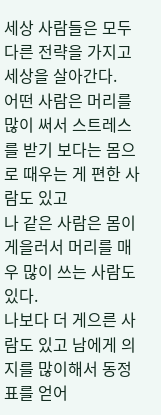세상 사람들은 모두 다른 전략을 가지고 세상을 살아간다.
어떤 사람은 머리를 많이 써서 스트레스를 받기 보다는 몸으로 때우는 게 편한 사람도 있고
나 같은 사람은 몸이 게을러서 머리를 매우 많이 쓰는 사람도 있다.
나보다 더 게으른 사람도 있고 남에게 의지를 많이해서 동정표를 얻어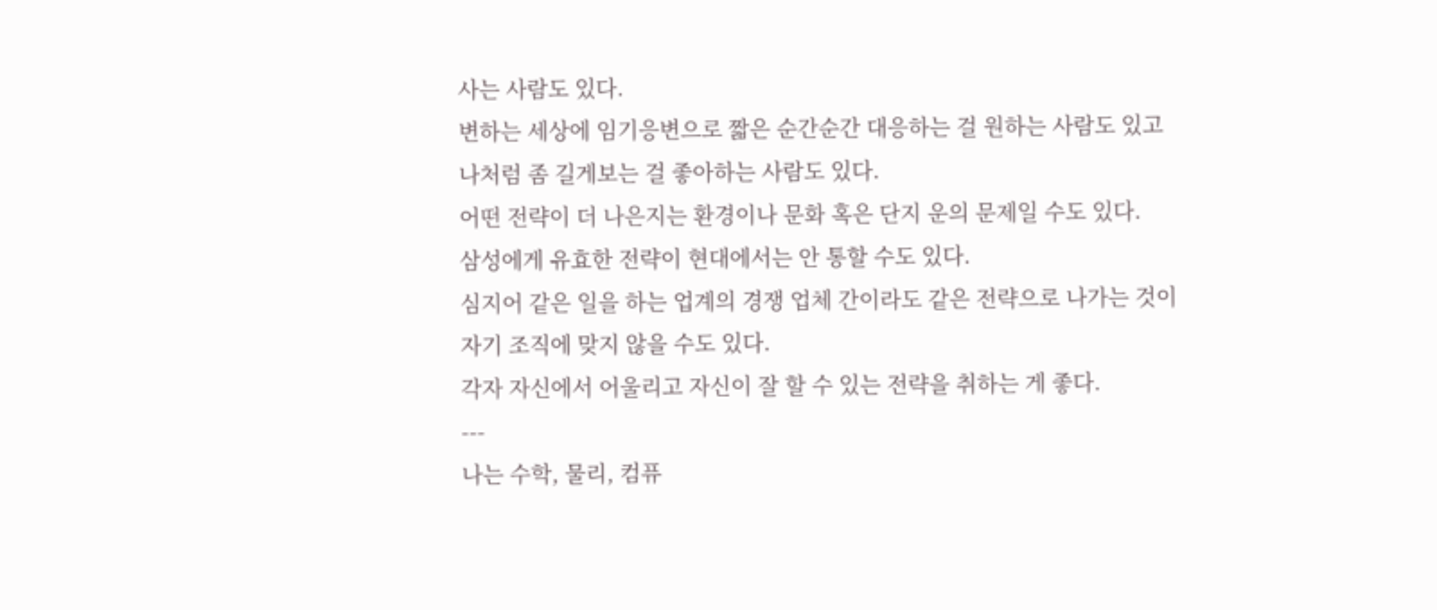사는 사람도 있다.
변하는 세상에 임기응변으로 짧은 순간순간 대응하는 걸 원하는 사람도 있고
나처럼 좀 길게보는 걸 좋아하는 사람도 있다.
어떤 전략이 더 나은지는 환경이나 문화 혹은 단지 운의 문제일 수도 있다.
삼성에게 유효한 전략이 현대에서는 안 통할 수도 있다.
심지어 같은 일을 하는 업계의 경쟁 업체 간이라도 같은 전략으로 나가는 것이
자기 조직에 맞지 않을 수도 있다.
각자 자신에서 어울리고 자신이 잘 할 수 있는 전략을 취하는 게 좋다.
---
나는 수학, 물리, 컴퓨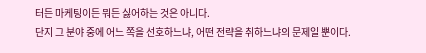터든 마케팅이든 뭐든 싫어하는 것은 아니다.
단지 그 분야 중에 어느 쪽을 선호하느냐, 어떤 전략을 취하느냐의 문제일 뿐이다.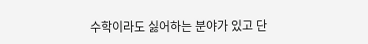수학이라도 싫어하는 분야가 있고 단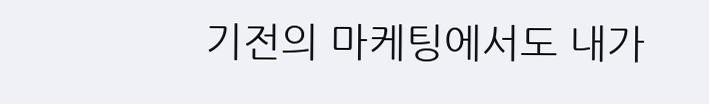기전의 마케팅에서도 내가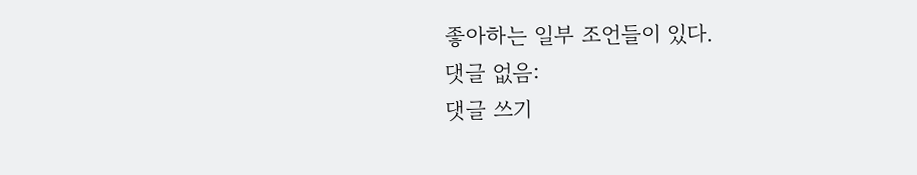좋아하는 일부 조언들이 있다.
댓글 없음:
댓글 쓰기